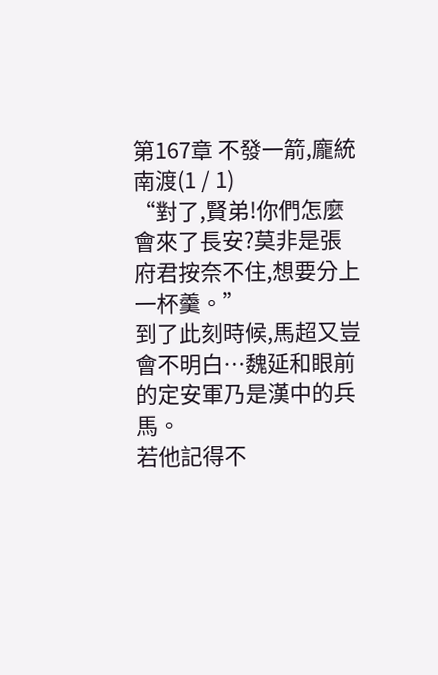第167章 不發一箭,龐統南渡(1 / 1)
“對了,賢弟!你們怎麼會來了長安?莫非是張府君按奈不住,想要分上一杯羹。”
到了此刻時候,馬超又豈會不明白…魏延和眼前的定安軍乃是漢中的兵馬。
若他記得不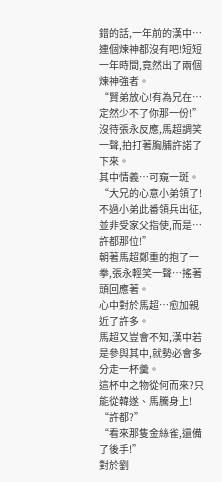錯的話,一年前的漢中…連個煉神都沒有吧!短短一年時間,竟然出了兩個煉神強者。
“賢弟放心!有為兄在…定然少不了你那一份!”
沒待張永反應,馬超調笑一聲,拍打著胸脯許諾了下來。
其中情義…可窺一斑。
“大兄的心意小弟領了!不過小弟此番領兵出征,並非受家父指使,而是…許都那位!”
朝著馬超鄭重的抱了一拳,張永輕笑一聲…搖著頭回應著。
心中對於馬超…愈加親近了許多。
馬超又豈會不知,漢中若是參與其中,就勢必會多分走一杯羹。
這杯中之物從何而來?只能從韓遂、馬騰身上!
“許都?”
“看來那隻金絲雀,還備了後手!”
對於劉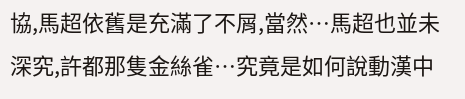協,馬超依舊是充滿了不屑,當然…馬超也並未深究,許都那隻金絲雀…究竟是如何說動漢中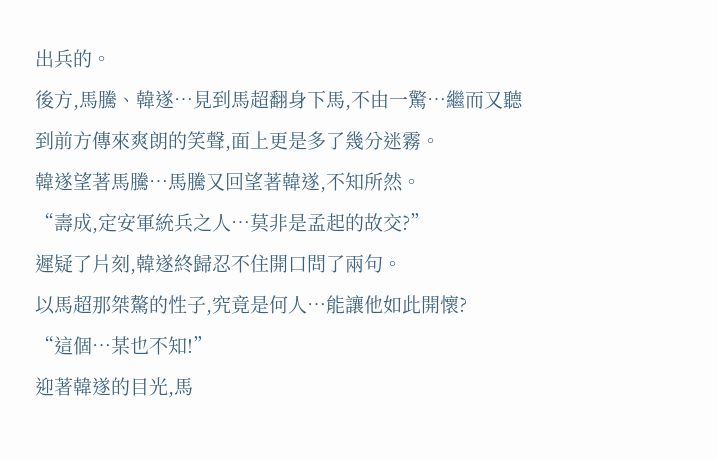出兵的。
後方,馬騰、韓遂…見到馬超翻身下馬,不由一驚…繼而又聽到前方傳來爽朗的笑聲,面上更是多了幾分迷霧。
韓遂望著馬騰…馬騰又回望著韓遂,不知所然。
“壽成,定安軍統兵之人…莫非是孟起的故交?”
遲疑了片刻,韓遂終歸忍不住開口問了兩句。
以馬超那桀驁的性子,究竟是何人…能讓他如此開懷?
“這個…某也不知!”
迎著韓遂的目光,馬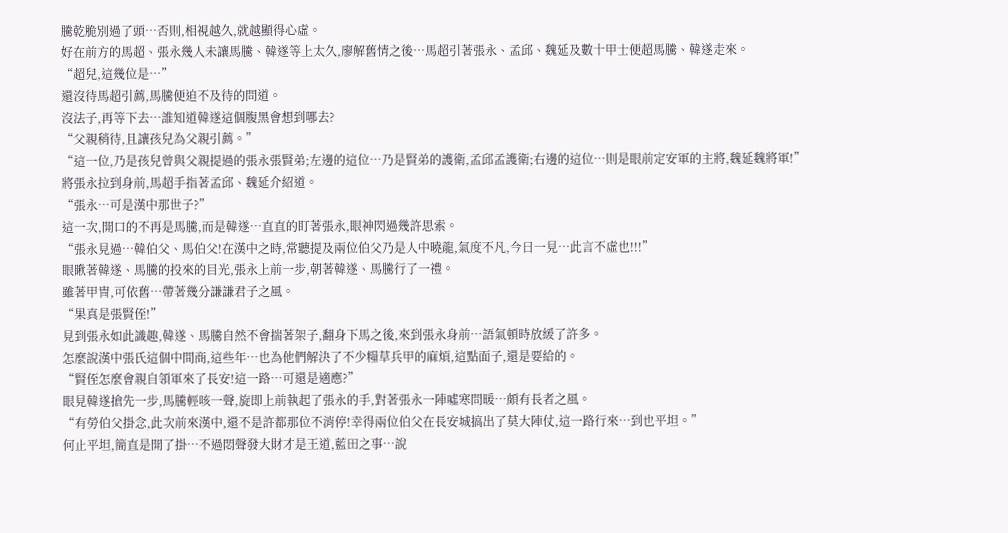騰乾脆別過了頭…否則,相視越久,就越顯得心虛。
好在前方的馬超、張永幾人未讓馬騰、韓遂等上太久,廖解舊情之後…馬超引著張永、孟邱、魏延及數十甲士便超馬騰、韓遂走來。
“超兒,這幾位是…”
還沒待馬超引薦,馬騰便迫不及待的問道。
沒法子,再等下去…誰知道韓遂這個腹黑會想到哪去?
“父親稍待,且讓孩兒為父親引薦。”
“這一位,乃是孩兒曾與父親提過的張永張賢弟;左邊的這位…乃是賢弟的護衛,孟邱孟護衛;右邊的這位…則是眼前定安軍的主將,魏延魏將軍!”
將張永拉到身前,馬超手指著孟邱、魏延介紹道。
“張永…可是漢中那世子?”
這一次,開口的不再是馬騰,而是韓遂…直直的盯著張永,眼神閃過幾許思索。
“張永見過…韓伯父、馬伯父!在漢中之時,常聽提及兩位伯父乃是人中曉龍,氣度不凡,今日一見…此言不虛也!!!”
眼瞅著韓遂、馬騰的投來的目光,張永上前一步,朝著韓遂、馬騰行了一禮。
雖著甲冑,可依舊…帶著幾分謙謙君子之風。
“果真是張賢侄!”
見到張永如此識趣,韓遂、馬騰自然不會揣著架子,翻身下馬之後,來到張永身前…語氣頓時放緩了許多。
怎麼說漢中張氏這個中間商,這些年…也為他們解決了不少糧草兵甲的麻煩,這點面子,還是要給的。
“賢侄怎麼會親自領軍來了長安!這一路…可還是適應?”
眼見韓遂搶先一步,馬騰輕咳一聲,旋即上前執起了張永的手,對著張永一陣噓寒問暖…頗有長者之風。
“有勞伯父掛念,此次前來漢中,還不是許都那位不消停!幸得兩位伯父在長安城搞出了莫大陣仗,這一路行來…到也平坦。”
何止平坦,簡直是開了掛…不過悶聲發大財才是王道,藍田之事…說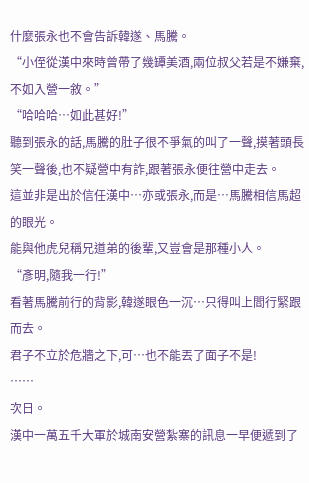什麼張永也不會告訴韓遂、馬騰。
“小侄從漢中來時曾帶了幾罈美酒,兩位叔父若是不嫌棄,不如入營一敘。”
“哈哈哈…如此甚好!”
聽到張永的話,馬騰的肚子很不爭氣的叫了一聲,摸著頭長笑一聲後,也不疑營中有詐,跟著張永便往營中走去。
這並非是出於信任漢中…亦或張永,而是…馬騰相信馬超的眼光。
能與他虎兒稱兄道弟的後輩,又豈會是那種小人。
“彥明,隨我一行!”
看著馬騰前行的背影,韓遂眼色一沉…只得叫上閻行緊跟而去。
君子不立於危牆之下,可…也不能丟了面子不是!
……
次日。
漢中一萬五千大軍於城南安營紮寨的訊息一早便遞到了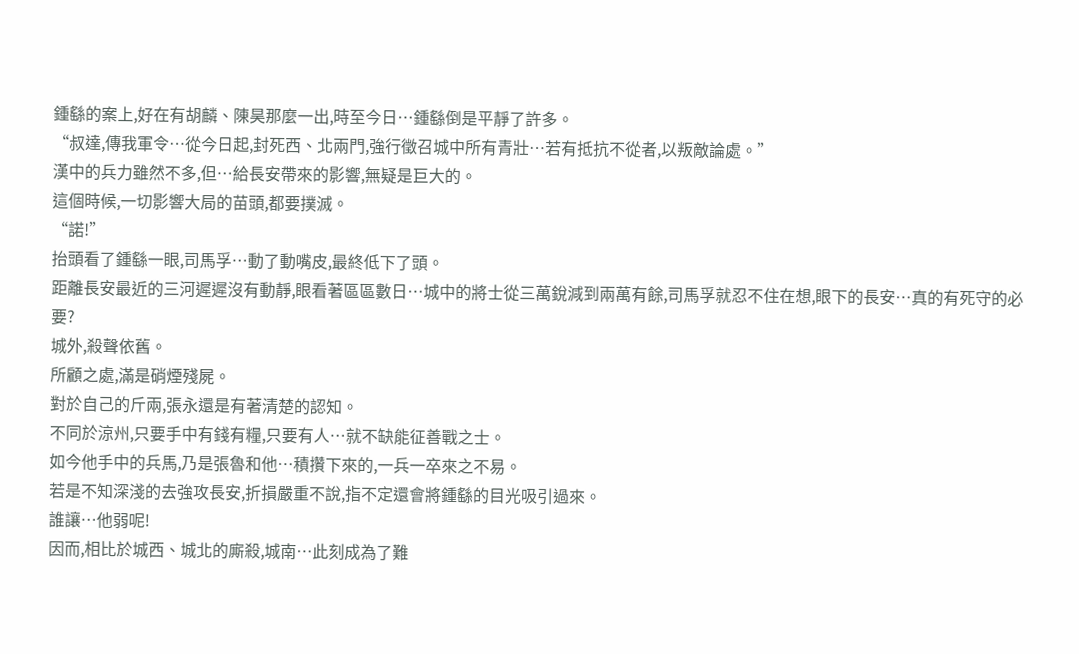鍾繇的案上,好在有胡麟、陳昊那麼一出,時至今日…鍾繇倒是平靜了許多。
“叔達,傳我軍令…從今日起,封死西、北兩門,強行徵召城中所有青壯…若有抵抗不從者,以叛敵論處。”
漢中的兵力雖然不多,但…給長安帶來的影響,無疑是巨大的。
這個時候,一切影響大局的苗頭,都要撲滅。
“諾!”
抬頭看了鍾繇一眼,司馬孚…動了動嘴皮,最終低下了頭。
距離長安最近的三河遲遲沒有動靜,眼看著區區數日…城中的將士從三萬銳減到兩萬有餘,司馬孚就忍不住在想,眼下的長安…真的有死守的必要?
城外,殺聲依舊。
所顧之處,滿是硝煙殘屍。
對於自己的斤兩,張永還是有著清楚的認知。
不同於涼州,只要手中有錢有糧,只要有人…就不缺能征善戰之士。
如今他手中的兵馬,乃是張魯和他…積攢下來的,一兵一卒來之不易。
若是不知深淺的去強攻長安,折損嚴重不說,指不定還會將鍾繇的目光吸引過來。
誰讓…他弱呢!
因而,相比於城西、城北的廝殺,城南…此刻成為了難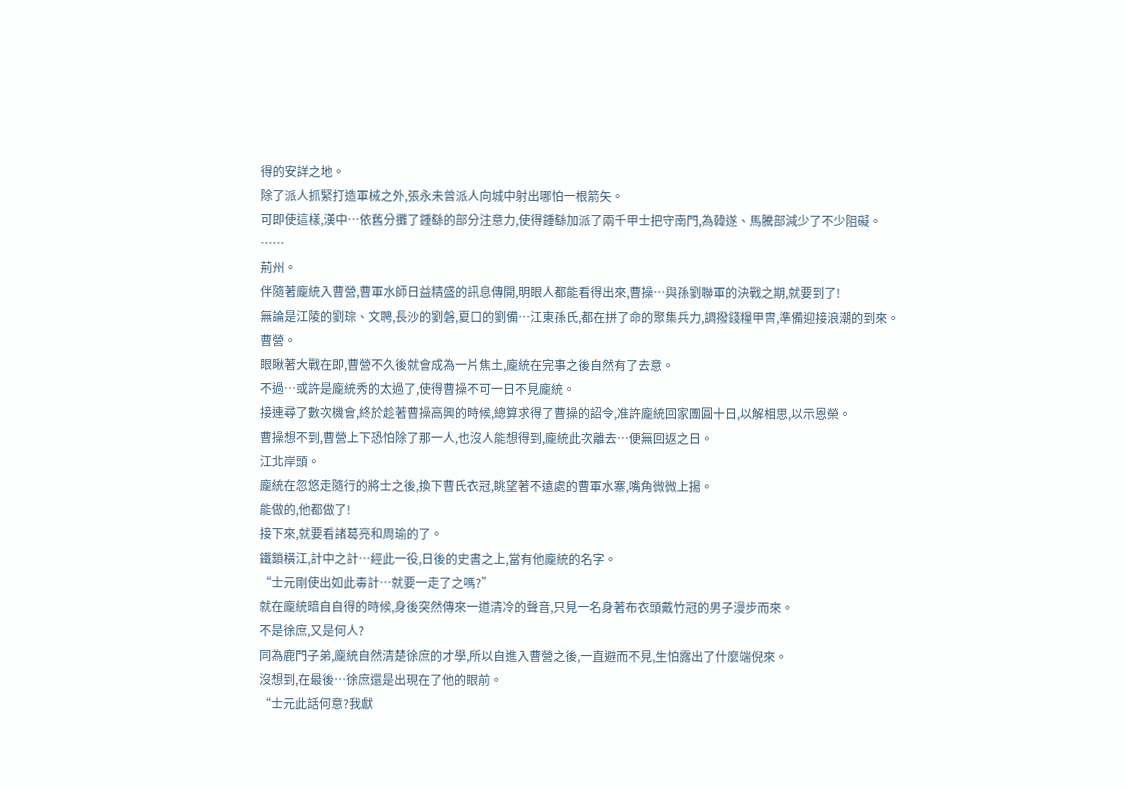得的安詳之地。
除了派人抓緊打造軍械之外,張永未曾派人向城中射出哪怕一根箭矢。
可即使這樣,漢中…依舊分攤了鍾繇的部分注意力,使得鍾繇加派了兩千甲士把守南門,為韓遂、馬騰部減少了不少阻礙。
……
荊州。
伴隨著龐統入曹營,曹軍水師日益精盛的訊息傳開,明眼人都能看得出來,曹操…與孫劉聯軍的決戰之期,就要到了!
無論是江陵的劉琮、文聘,長沙的劉磐,夏口的劉備…江東孫氏,都在拼了命的聚集兵力,調撥錢糧甲冑,準備迎接浪潮的到來。
曹營。
眼瞅著大戰在即,曹營不久後就會成為一片焦土,龐統在完事之後自然有了去意。
不過…或許是龐統秀的太過了,使得曹操不可一日不見龐統。
接連尋了數次機會,終於趁著曹操高興的時候,總算求得了曹操的詔令,准許龐統回家團圓十日,以解相思,以示恩榮。
曹操想不到,曹營上下恐怕除了那一人,也沒人能想得到,龐統此次離去…便無回返之日。
江北岸頭。
龐統在忽悠走隨行的將士之後,換下曹氏衣冠,眺望著不遠處的曹軍水寨,嘴角微微上揚。
能做的,他都做了!
接下來,就要看諸葛亮和周瑜的了。
鐵鎖橫江,計中之計…經此一役,日後的史書之上,當有他龐統的名字。
“士元剛使出如此毒計…就要一走了之嗎?”
就在龐統暗自自得的時候,身後突然傳來一道清冷的聲音,只見一名身著布衣頭戴竹冠的男子漫步而來。
不是徐庶,又是何人?
同為鹿門子弟,龐統自然清楚徐庶的才學,所以自進入曹營之後,一直避而不見,生怕露出了什麼端倪來。
沒想到,在最後…徐庶還是出現在了他的眼前。
“士元此話何意?我獻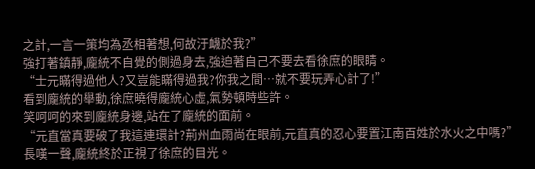之計,一言一策均為丞相著想,何故汙衊於我?”
強打著鎮靜,龐統不自覺的側過身去,強迫著自己不要去看徐庶的眼睛。
“士元瞞得過他人?又豈能瞞得過我?你我之間…就不要玩弄心計了!”
看到龐統的舉動,徐庶曉得龐統心虛,氣勢頓時些許。
笑呵呵的來到龐統身邊,站在了龐統的面前。
“元直當真要破了我這連環計?荊州血雨尚在眼前,元直真的忍心要置江南百姓於水火之中嗎?”
長嘆一聲,龐統終於正視了徐庶的目光。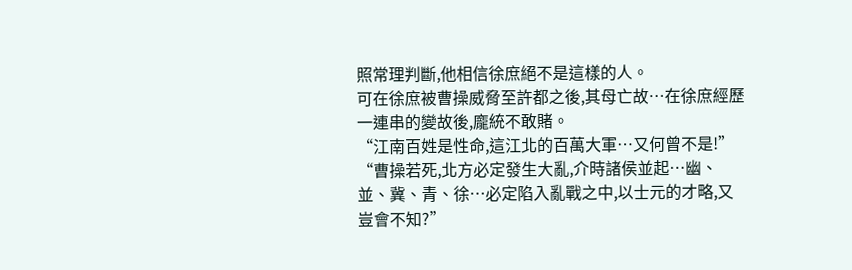照常理判斷,他相信徐庶絕不是這樣的人。
可在徐庶被曹操威脅至許都之後,其母亡故…在徐庶經歷一連串的變故後,龐統不敢賭。
“江南百姓是性命,這江北的百萬大軍…又何曾不是!”
“曹操若死,北方必定發生大亂,介時諸侯並起…幽、並、冀、青、徐…必定陷入亂戰之中,以士元的才略,又豈會不知?”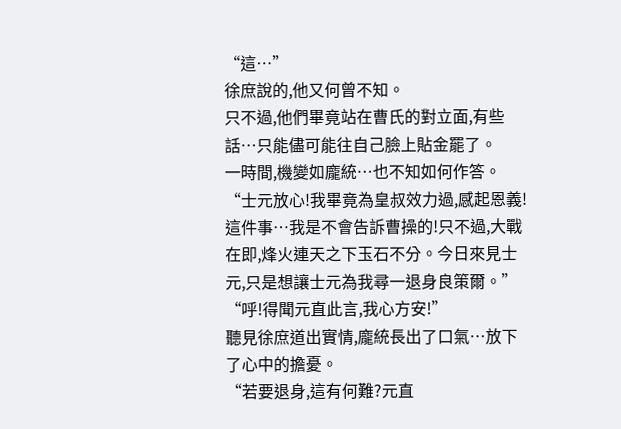“這…”
徐庶說的,他又何曾不知。
只不過,他們畢竟站在曹氏的對立面,有些話…只能儘可能往自己臉上貼金罷了。
一時間,機變如龐統…也不知如何作答。
“士元放心!我畢竟為皇叔效力過,感起恩義!這件事…我是不會告訴曹操的!只不過,大戰在即,烽火連天之下玉石不分。今日來見士元,只是想讓士元為我尋一退身良策爾。”
“呼!得聞元直此言,我心方安!”
聽見徐庶道出實情,龐統長出了口氣…放下了心中的擔憂。
“若要退身,這有何難?元直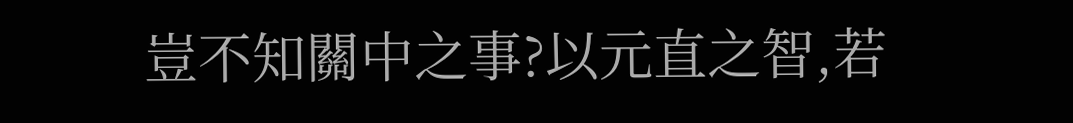豈不知關中之事?以元直之智,若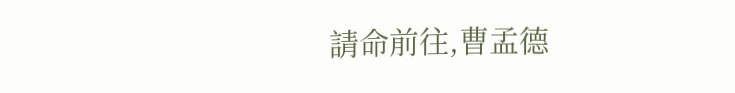請命前往,曹孟德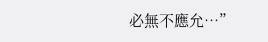必無不應允…”